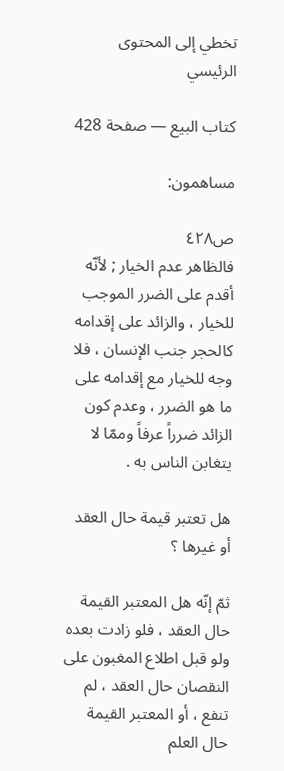تخطي إلى المحتوى الرئيسي

كتاب البيع — صفحة 428

مساهمون:

ص٤٢٨
فالظاهر عدم الخيار ; لأنّه أقدم على الضرر الموجب للخيار ، والزائد على إقدامه كالحجر جنب الإنسان ، فلا وجه للخيار مع إقدامه على ما هو الضرر ، وعدم كون الزائد ضرراً عرفاً وممّا لا يتغابن الناس به .

هل تعتبر قيمة حال العقد أو غيرها ؟

ثمّ إنّه هل المعتبر القيمة حال العقد ، فلو زادت بعده ولو قبل اطلاع المغبون على النقصان حال العقد ، لم تنفع ، أو المعتبر القيمة حال العلم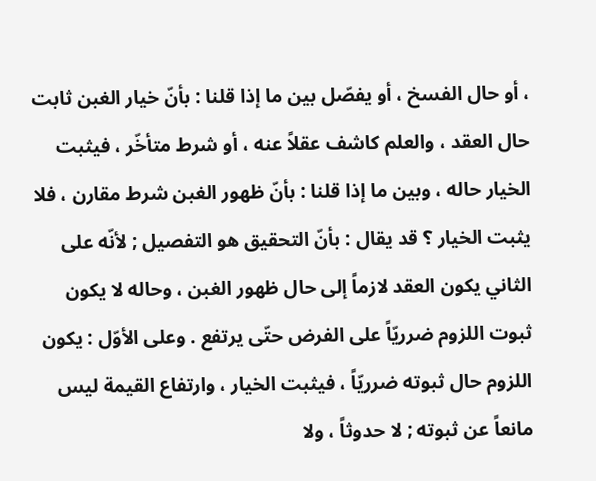، أو حال الفسخ ، أو يفصّل بين ما إذا قلنا : بأنّ خيار الغبن ثابت حال العقد ، والعلم كاشف عقلاً عنه ، أو شرط متأخّر ، فيثبت الخيار حاله ، وبين ما إذا قلنا : بأنّ ظهور الغبن شرط مقارن ، فلا يثبت الخيار ؟ قد يقال : بأنّ التحقيق هو التفصيل ; لأنّه على الثاني يكون العقد لازماً إلى حال ظهور الغبن ، وحاله لا يكون ثبوت اللزوم ضرريّاً على الفرض حتّى يرتفع . وعلى الأوّل : يكون اللزوم حال ثبوته ضرريّاً ، فيثبت الخيار ، وارتفاع القيمة ليس مانعاً عن ثبوته ; لا حدوثاً ، ولا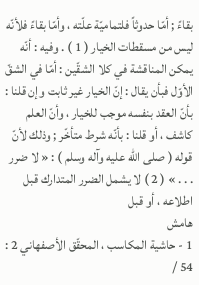بقاءً ; أمّا حدوثاً فلتماميّة علّته ، وأمّا بقاءً فلأنّه ليس من مسقطات الخيار ( 1 ) . وفيه : أنّه يمكن المناقشة في كلا الشقّين : أمّا في الشقّ الأوّل فبأن يقال : إنّ الخيار غير ثابت وإن قلنا : بأنّ العقد بنفسه موجب للخيار ، وأنّ العلم كاشف ، أو قلنا : بأنّه شرط متأخّر ; وذلك لأنّ قوله ( صلى الله عليه وآله وسلم ) : « لا ضرر . . . » ( 2 ) لا يشمل الضرر المتدارك قبل اطلاعه ، أو قبل
هامش
1 - حاشية المكاسب ، المحقّق الأصفهاني 2 : 54 /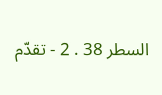السطر 38 . 2 - تقدّم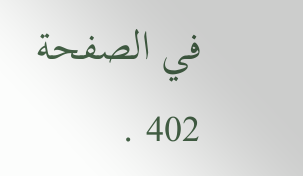في الصفحة 402 .